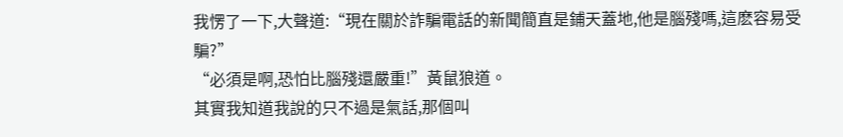我愣了一下,大聲道:“現在關於詐騙電話的新聞簡直是鋪天蓋地,他是腦殘嗎,這麽容易受騙?”
“必須是啊,恐怕比腦殘還嚴重!”黃鼠狼道。
其實我知道我說的只不過是氣話,那個叫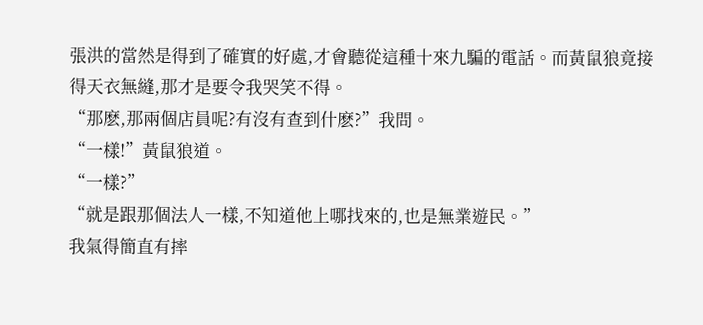張洪的當然是得到了確實的好處,才會聽從這種十來九騙的電話。而黃鼠狼竟接得天衣無縫,那才是要令我哭笑不得。
“那麽,那兩個店員呢?有沒有查到什麽?”我問。
“一樣!”黃鼠狼道。
“一樣?”
“就是跟那個法人一樣,不知道他上哪找來的,也是無業遊民。”
我氣得簡直有摔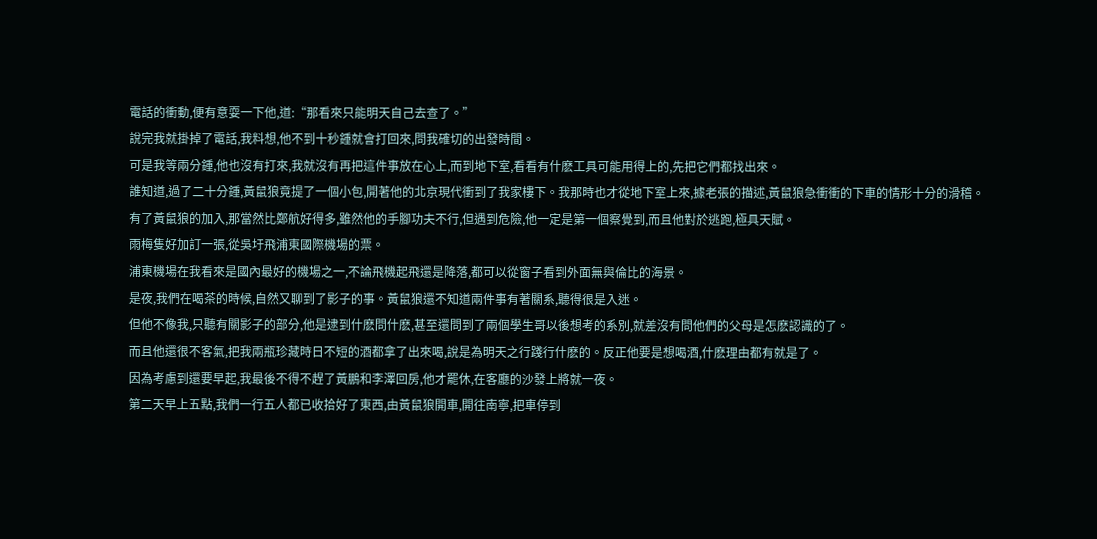電話的衝動,便有意耍一下他,道:“那看來只能明天自己去查了。”
說完我就掛掉了電話,我料想,他不到十秒鍾就會打回來,問我確切的出發時間。
可是我等兩分鍾,他也沒有打來,我就沒有再把這件事放在心上,而到地下室,看看有什麽工具可能用得上的,先把它們都找出來。
誰知道,過了二十分鍾,黃鼠狼竟提了一個小包,開著他的北京現代衝到了我家樓下。我那時也才從地下室上來,據老張的描述,黃鼠狼急衝衝的下車的情形十分的滑稽。
有了黃鼠狼的加入,那當然比鄭航好得多,雖然他的手腳功夫不行,但遇到危險,他一定是第一個察覺到,而且他對於逃跑,極具天賦。
雨梅隻好加訂一張,從吳圩飛浦東國際機場的票。
浦東機場在我看來是國內最好的機場之一,不論飛機起飛還是降落,都可以從窗子看到外面無與倫比的海景。
是夜,我們在喝茶的時候,自然又聊到了影子的事。黃鼠狼還不知道兩件事有著關系,聽得很是入迷。
但他不像我,只聽有關影子的部分,他是逮到什麽問什麽,甚至還問到了兩個學生哥以後想考的系別,就差沒有問他們的父母是怎麽認識的了。
而且他還很不客氣,把我兩瓶珍藏時日不短的酒都拿了出來喝,說是為明天之行踐行什麽的。反正他要是想喝酒,什麽理由都有就是了。
因為考慮到還要早起,我最後不得不趕了黃鵬和李澤回房,他才罷休,在客廳的沙發上將就一夜。
第二天早上五點,我們一行五人都已收拾好了東西,由黃鼠狼開車,開往南寧,把車停到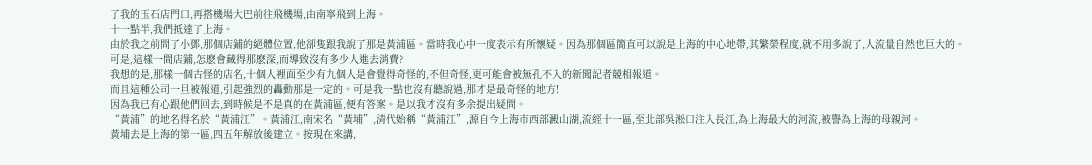了我的玉石店門口,再搭機場大巴前往飛機場,由南寧飛到上海。
十一點半,我們抵達了上海。
由於我之前問了小鄧,那個店鋪的絕體位置,他卻隻跟我說了那是黃浦區。當時我心中一度表示有所懷疑。因為那個區簡直可以說是上海的中心地帶,其繁榮程度,就不用多說了,人流量自然也巨大的。
可是,這樣一間店鋪,怎麽會藏得那麽深,而導致沒有多少人進去消費?
我想的是,那樣一個古怪的店名,十個人裡面至少有九個人是會覺得奇怪的,不但奇怪,更可能會被無孔不入的新聞記者競相報道。
而且這種公司一旦被報道,引起強烈的轟動那是一定的。可是我一點也沒有聽說過,那才是最奇怪的地方!
因為我已有心跟他們回去,到時候是不是真的在黃浦區,便有答案。是以我才沒有多余提出疑問。
“黃浦”的地名得名於“黃浦江”。黃浦江,南宋名“黃埔”,清代始稱“黃浦江”,源自今上海市西部澱山湖,流經十一區,至北部吳淞口注入長江,為上海最大的河流,被譽為上海的母親河。
黃埔去是上海的第一區,四五年解放後建立。按現在來講,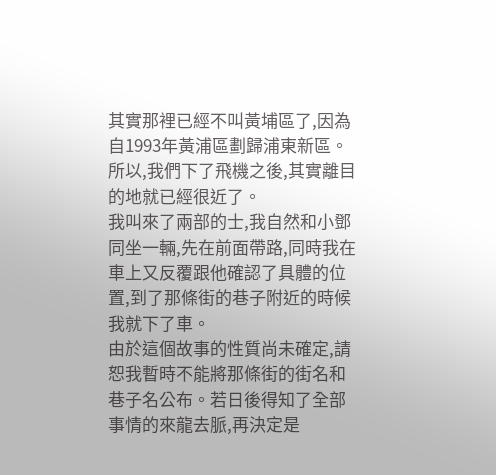其實那裡已經不叫黃埔區了,因為自1993年黃浦區劃歸浦東新區。
所以,我們下了飛機之後,其實離目的地就已經很近了。
我叫來了兩部的士,我自然和小鄧同坐一輛,先在前面帶路,同時我在車上又反覆跟他確認了具體的位置,到了那條街的巷子附近的時候我就下了車。
由於這個故事的性質尚未確定,請恕我暫時不能將那條街的街名和巷子名公布。若日後得知了全部事情的來龍去脈,再決定是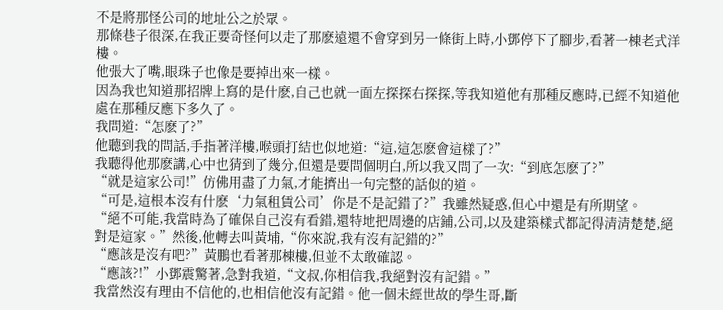不是將那怪公司的地址公之於眾。
那條巷子很深,在我正要奇怪何以走了那麽遠還不會穿到另一條街上時,小鄧停下了腳步,看著一棟老式洋樓。
他張大了嘴,眼珠子也像是要掉出來一樣。
因為我也知道那招牌上寫的是什麽,自己也就一面左探探右探探,等我知道他有那種反應時,已經不知道他處在那種反應下多久了。
我問道:“怎麽了?”
他聽到我的問話,手指著洋樓,喉頭打結也似地道:“這,這怎麽會這樣了?”
我聽得他那麽講,心中也猜到了幾分,但還是要問個明白,所以我又問了一次:“到底怎麽了?”
“就是這家公司!”仿佛用盡了力氣,才能擠出一句完整的話似的道。
“可是,這根本沒有什麽‘力氣租賃公司’你是不是記錯了?”我雖然疑惑,但心中還是有所期望。
“絕不可能,我當時為了確保自己沒有看錯,還特地把周邊的店鋪,公司,以及建築樣式都記得清清楚楚,絕對是這家。”然後,他轉去叫黃埔,“你來說,我有沒有記錯的?”
“應該是沒有吧?”黃鵬也看著那棟樓,但並不太敢確認。
“應該?!”小鄧震驚著,急對我道,“文叔,你相信我,我絕對沒有記錯。”
我當然沒有理由不信他的,也相信他沒有記錯。他一個未經世故的學生哥,斷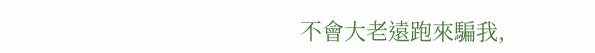不會大老遠跑來騙我,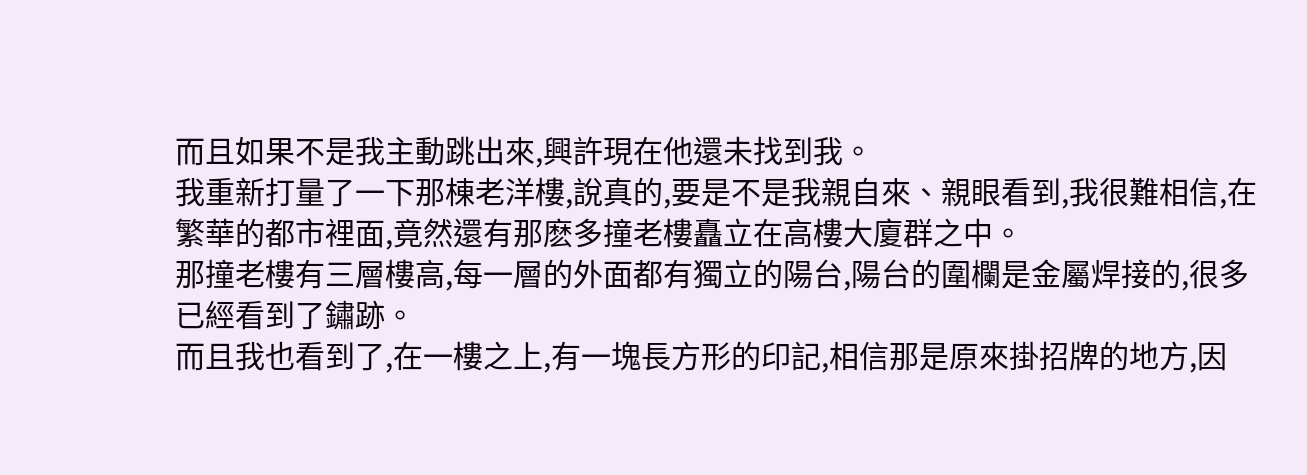而且如果不是我主動跳出來,興許現在他還未找到我。
我重新打量了一下那棟老洋樓,說真的,要是不是我親自來、親眼看到,我很難相信,在繁華的都市裡面,竟然還有那麽多撞老樓矗立在高樓大廈群之中。
那撞老樓有三層樓高,每一層的外面都有獨立的陽台,陽台的圍欄是金屬焊接的,很多已經看到了鏽跡。
而且我也看到了,在一樓之上,有一塊長方形的印記,相信那是原來掛招牌的地方,因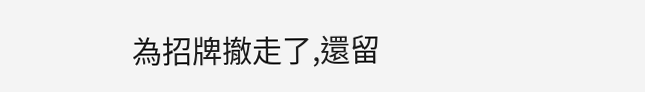為招牌撤走了,還留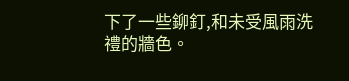下了一些鉚釘,和未受風雨洗禮的牆色。